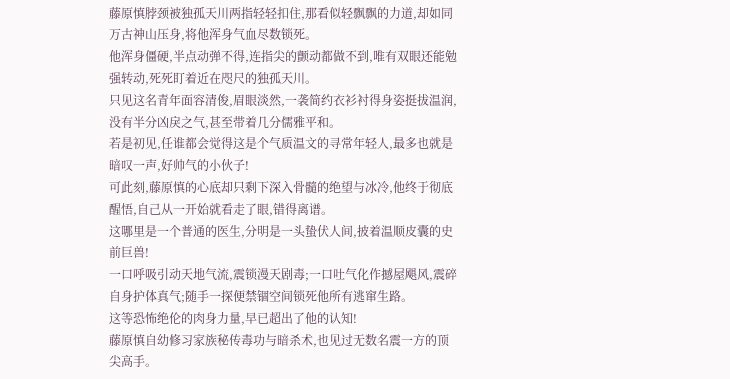藤原慎脖颈被独孤天川两指轻轻扣住,那看似轻飘飘的力道,却如同万古神山压身,将他浑身气血尽数锁死。
他浑身僵硬,半点动弹不得,连指尖的颤动都做不到,唯有双眼还能勉强转动,死死盯着近在咫尺的独孤天川。
只见这名青年面容清俊,眉眼淡然,一袭简约衣衫衬得身姿挺拔温润,没有半分凶戾之气,甚至带着几分儒雅平和。
若是初见,任谁都会觉得这是个气质温文的寻常年轻人,最多也就是暗叹一声,好帅气的小伙子!
可此刻,藤原慎的心底却只剩下深入骨髓的绝望与冰冷,他终于彻底醒悟,自己从一开始就看走了眼,错得离谱。
这哪里是一个普通的医生,分明是一头蛰伏人间,披着温顺皮囊的史前巨兽!
一口呼吸引动天地气流,震锁漫天剧毒;一口吐气化作撼屋飓风,震碎自身护体真气;随手一探便禁锢空间锁死他所有逃窜生路。
这等恐怖绝伦的肉身力量,早已超出了他的认知!
藤原慎自幼修习家族秘传毒功与暗杀术,也见过无数名震一方的顶尖高手。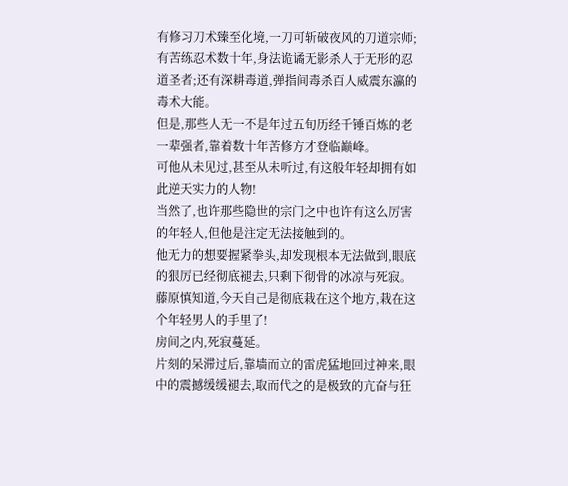有修习刀术臻至化境,一刀可斩破夜风的刀道宗师;有苦练忍术数十年,身法诡谲无影杀人于无形的忍道圣者;还有深耕毒道,弹指间毒杀百人威震东瀛的毒术大能。
但是,那些人无一不是年过五旬历经千锤百炼的老一辈强者,靠着数十年苦修方才登临巅峰。
可他从未见过,甚至从未听过,有这般年轻却拥有如此逆天实力的人物!
当然了,也许那些隐世的宗门之中也许有这么厉害的年轻人,但他是注定无法接触到的。
他无力的想要握紧拳头,却发现根本无法做到,眼底的狠厉已经彻底褪去,只剩下彻骨的冰凉与死寂。
藤原慎知道,今天自己是彻底栽在这个地方,栽在这个年轻男人的手里了!
房间之内,死寂蔓延。
片刻的呆滞过后,靠墙而立的雷虎猛地回过神来,眼中的震撼缓缓褪去,取而代之的是极致的亢奋与狂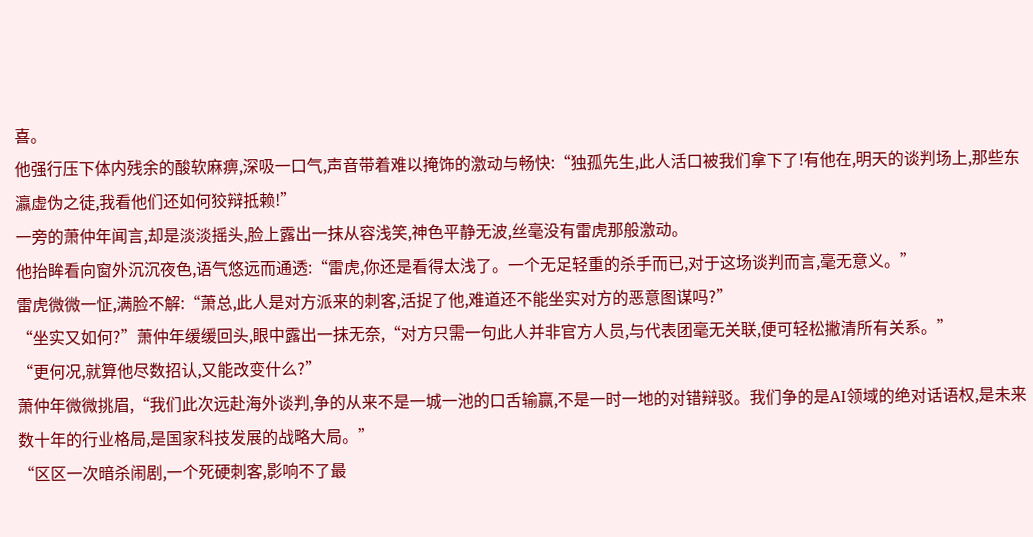喜。
他强行压下体内残余的酸软麻痹,深吸一口气,声音带着难以掩饰的激动与畅快:“独孤先生,此人活口被我们拿下了!有他在,明天的谈判场上,那些东瀛虚伪之徒,我看他们还如何狡辩抵赖!”
一旁的萧仲年闻言,却是淡淡摇头,脸上露出一抹从容浅笑,神色平静无波,丝毫没有雷虎那般激动。
他抬眸看向窗外沉沉夜色,语气悠远而通透:“雷虎,你还是看得太浅了。一个无足轻重的杀手而已,对于这场谈判而言,毫无意义。”
雷虎微微一怔,满脸不解:“萧总,此人是对方派来的刺客,活捉了他,难道还不能坐实对方的恶意图谋吗?”
“坐实又如何?”萧仲年缓缓回头,眼中露出一抹无奈,“对方只需一句此人并非官方人员,与代表团毫无关联,便可轻松撇清所有关系。”
“更何况,就算他尽数招认,又能改变什么?”
萧仲年微微挑眉,“我们此次远赴海外谈判,争的从来不是一城一池的口舌输赢,不是一时一地的对错辩驳。我们争的是AI领域的绝对话语权,是未来数十年的行业格局,是国家科技发展的战略大局。”
“区区一次暗杀闹剧,一个死硬刺客,影响不了最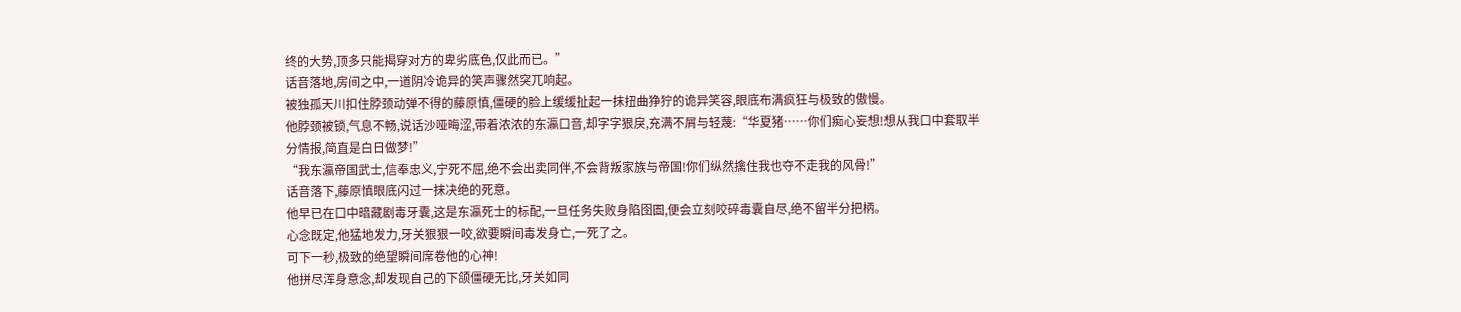终的大势,顶多只能揭穿对方的卑劣底色,仅此而已。”
话音落地,房间之中,一道阴冷诡异的笑声骤然突兀响起。
被独孤天川扣住脖颈动弹不得的藤原慎,僵硬的脸上缓缓扯起一抹扭曲狰狞的诡异笑容,眼底布满疯狂与极致的傲慢。
他脖颈被锁,气息不畅,说话沙哑晦涩,带着浓浓的东瀛口音,却字字狠戾,充满不屑与轻蔑:“华夏猪……你们痴心妄想!想从我口中套取半分情报,简直是白日做梦!”
“我东瀛帝国武士,信奉忠义,宁死不屈,绝不会出卖同伴,不会背叛家族与帝国!你们纵然擒住我也夺不走我的风骨!”
话音落下,藤原慎眼底闪过一抹决绝的死意。
他早已在口中暗藏剧毒牙囊,这是东瀛死士的标配,一旦任务失败身陷囹圄,便会立刻咬碎毒囊自尽,绝不留半分把柄。
心念既定,他猛地发力,牙关狠狠一咬,欲要瞬间毒发身亡,一死了之。
可下一秒,极致的绝望瞬间席卷他的心神!
他拼尽浑身意念,却发现自己的下颌僵硬无比,牙关如同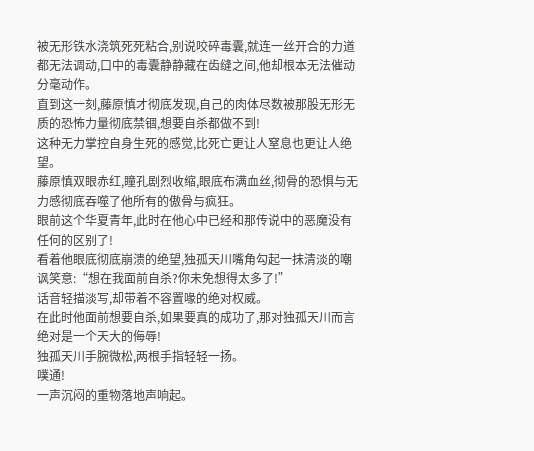被无形铁水浇筑死死粘合,别说咬碎毒囊,就连一丝开合的力道都无法调动,口中的毒囊静静藏在齿缝之间,他却根本无法催动分毫动作。
直到这一刻,藤原慎才彻底发现,自己的肉体尽数被那股无形无质的恐怖力量彻底禁锢,想要自杀都做不到!
这种无力掌控自身生死的感觉,比死亡更让人窒息也更让人绝望。
藤原慎双眼赤红,瞳孔剧烈收缩,眼底布满血丝,彻骨的恐惧与无力感彻底吞噬了他所有的傲骨与疯狂。
眼前这个华夏青年,此时在他心中已经和那传说中的恶魔没有任何的区别了!
看着他眼底彻底崩溃的绝望,独孤天川嘴角勾起一抹清淡的嘲讽笑意:“想在我面前自杀?你未免想得太多了!”
话音轻描淡写,却带着不容置喙的绝对权威。
在此时他面前想要自杀,如果要真的成功了,那对独孤天川而言绝对是一个天大的侮辱!
独孤天川手腕微松,两根手指轻轻一扬。
噗通!
一声沉闷的重物落地声响起。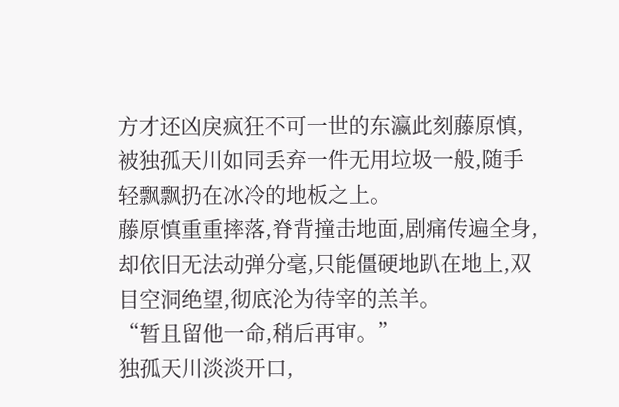方才还凶戾疯狂不可一世的东瀛此刻藤原慎,被独孤天川如同丢弃一件无用垃圾一般,随手轻飘飘扔在冰冷的地板之上。
藤原慎重重摔落,脊背撞击地面,剧痛传遍全身,却依旧无法动弹分毫,只能僵硬地趴在地上,双目空洞绝望,彻底沦为待宰的羔羊。
“暂且留他一命,稍后再审。”
独孤天川淡淡开口,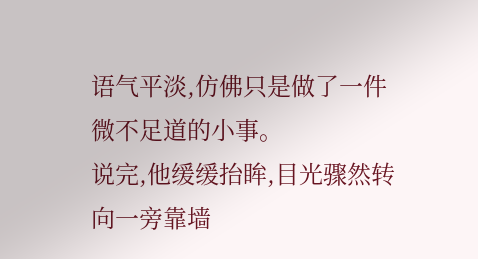语气平淡,仿佛只是做了一件微不足道的小事。
说完,他缓缓抬眸,目光骤然转向一旁靠墙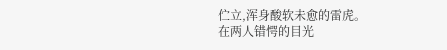伫立,浑身酸软未愈的雷虎。
在两人错愕的目光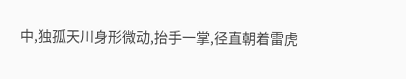中,独孤天川身形微动,抬手一掌,径直朝着雷虎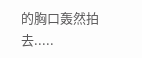的胸口轰然拍去.....